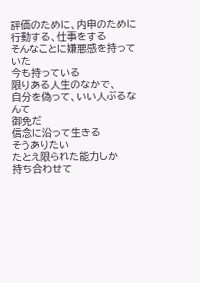評価のために、内申のために
行動する、仕事をする
そんなことに嫌悪感を持っていた
今も持っている
限りある人生のなかで、
自分を偽って、いい人ぶるなんて
御免だ
信念に沿って生きる
そうありたい
たとえ限られた能力しか
持ち合わせて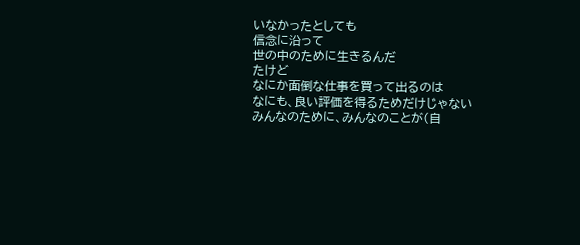いなかったとしても
信念に沿って
世の中のために生きるんだ
たけど
なにか面倒な仕事を買って出るのは
なにも、良い評価を得るためだけじゃない
みんなのために、みんなのことが(自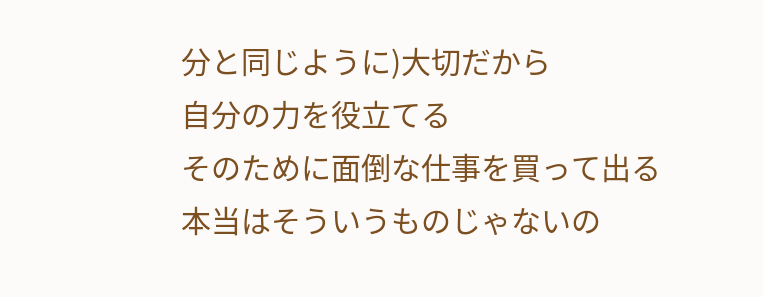分と同じように)大切だから
自分の力を役立てる
そのために面倒な仕事を買って出る
本当はそういうものじゃないの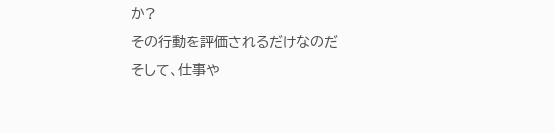か?
その行動を評価されるだけなのだ
そして、仕事や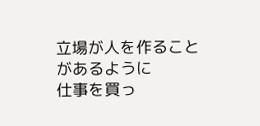立場が人を作ることがあるように
仕事を買っ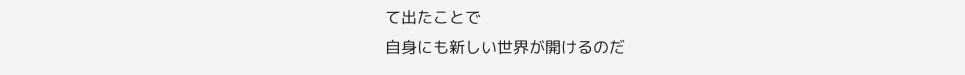て出たことで
自身にも新しい世界が開けるのだ